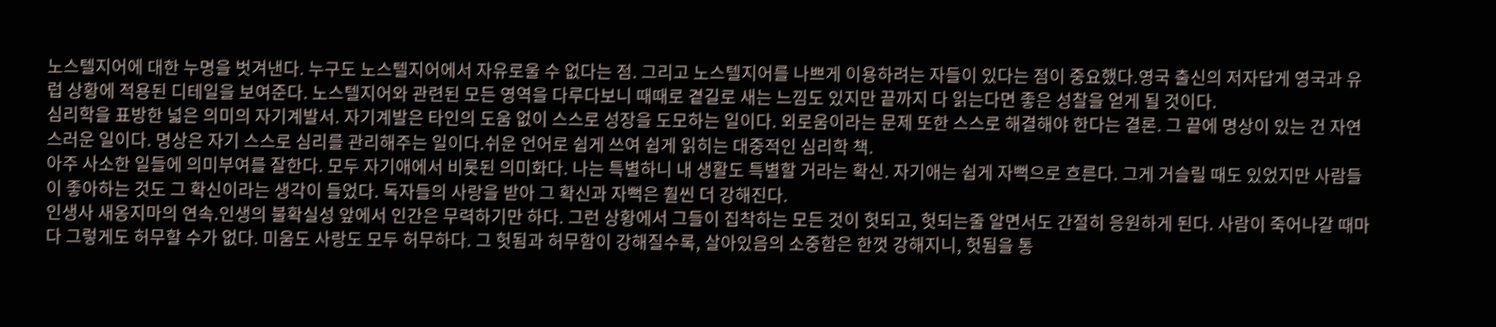노스텔지어에 대한 누명을 벗겨낸다. 누구도 노스텔지어에서 자유로울 수 없다는 점. 그리고 노스텔지어를 나쁘게 이용하려는 자들이 있다는 점이 중요했다.영국 출신의 저자답게 영국과 유럽 상황에 적용된 디테일을 보여준다. 노스텔지어와 관련된 모든 영역을 다루다보니 때때로 곁길로 새는 느낌도 있지만 끝까지 다 읽는다면 좋은 성찰을 얻게 될 것이다.
심리학을 표방한 넓은 의미의 자기계발서. 자기계발은 타인의 도움 없이 스스로 성장을 도모하는 일이다. 외로움이라는 문제 또한 스스로 해결해야 한다는 결론. 그 끝에 명상이 있는 건 자연스러운 일이다. 명상은 자기 스스로 심리를 관리해주는 일이다.쉬운 언어로 쉽게 쓰여 쉽게 읽히는 대중적인 심리학 책.
아주 사소한 일들에 의미부여를 잘한다. 모두 자기애에서 비롯된 의미화다. 나는 특별하니 내 생활도 특별할 거라는 확신. 자기애는 쉽게 자뻑으로 흐른다. 그게 거슬릴 때도 있었지만 사람들이 좋아하는 것도 그 확신이라는 생각이 들었다. 독자들의 사랑을 받아 그 확신과 자뻑은 훨씬 더 강해진다.
인생사 새옹지마의 연속.인생의 불확실성 앞에서 인간은 무력하기만 하다. 그런 상황에서 그들이 집착하는 모든 것이 헛되고, 헛되는줄 알면서도 간절히 응원하게 된다. 사람이 죽어나갈 때마다 그렇게도 허무할 수가 없다. 미움도 사랑도 모두 허무하다. 그 헛됨과 허무함이 강해질수록, 살아있음의 소중함은 한껏 강해지니, 헛됨을 통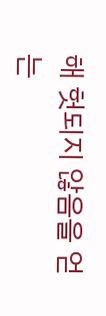해 헛되지 않음을 얻는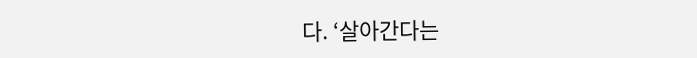다. ‘살아간다는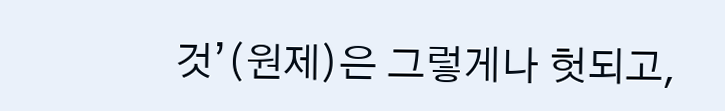것’(원제)은 그렇게나 헛되고,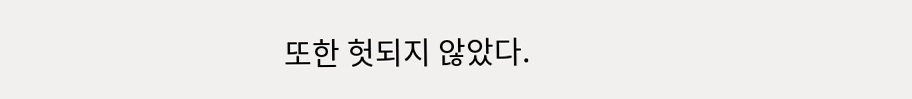또한 헛되지 않았다.